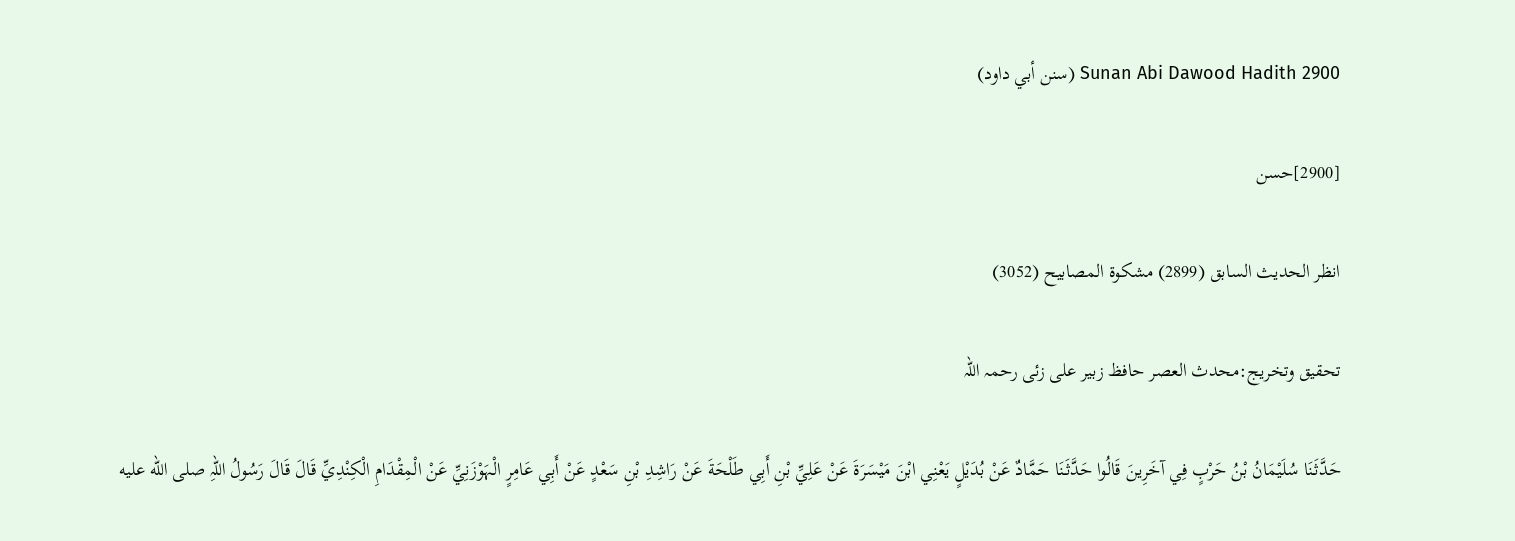Sunan Abi Dawood Hadith 2900 (سنن أبي داود)

[2900]حسن

انظر الحدیث السابق (2899) مشکوۃ المصابیح (3052)

تحقیق وتخریج:محدث العصر حافظ زبیر علی زئی رحمہ اللہ

حَدَّثَنَا سُلَيْمَانُ بْنُ حَرْبٍ فِي آخَرِينَ قَالُوا حَدَّثَنَا حَمَّادٌ عَنْ بُدَيْلٍ يَعْنِي ابْنَ مَيْسَرَةَ عَنْ عَلِيِّ بْنِ أَبِي طَلْحَةَ عَنْ رَاشِدِ بْنِ سَعْدٍ عَنْ أَبِي عَامِرٍ الْہَوْزَنِيِّ عَنْ الْمِقْدَامِ الْكِنْدِيِّ قَالَ قَالَ رَسُولُ اللہِ صلى الله عليه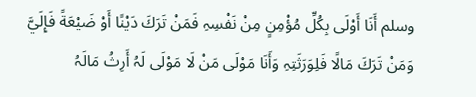وسلم أَنَا أَوْلَی بِكُلِّ مُؤْمِنٍ مِنْ نَفْسِہِ فَمَنْ تَرَكَ دَيْنًا أَوْ ضَيْعَةً فَإِلَيَّ وَمَنْ تَرَكَ مَالًا فَلِوَرَثَتِہِ وَأَنَا مَوْلَی مَنْ لَا مَوْلَی لَہُ أَرِثُ مَالَہُ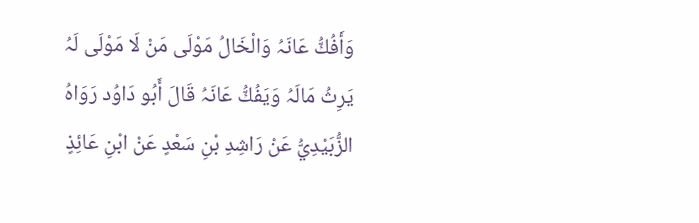وَأَفُكُّ عَانَہُ وَالْخَالُ مَوْلَی مَنْ لَا مَوْلَی لَہُ يَرِثُ مَالَہُ وَيَفُكُّ عَانَہُ قَالَ أَبُو دَاوُد رَوَاہُ الزُّبَيْدِيُّ عَنْ رَاشِدِ بْنِ سَعْدٍ عَنْ ابْنِ عَائِذٍ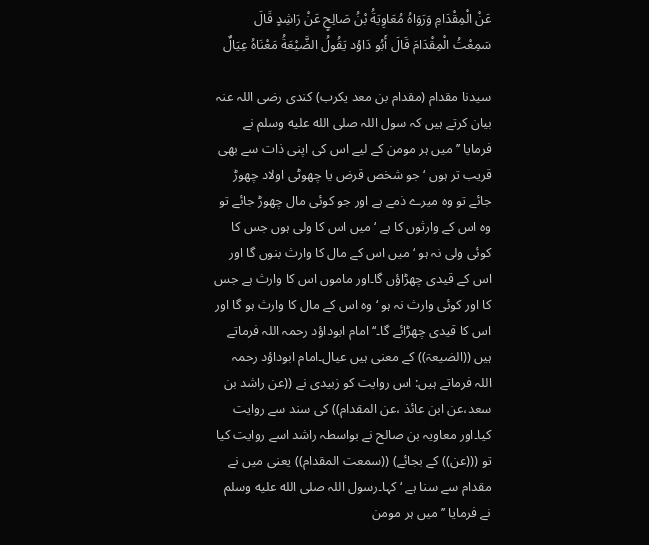عَنْ الْمِقْدَامِ وَرَوَاہُ مُعَاوِيَةُ بْنُ صَالِحٍ عَنْ رَاشِدٍ قَالَ سَمِعْتُ الْمِقْدَامَ قَالَ أَبُو دَاوُد يَقُولُ الضَّيْعَةُ مَعْنَاہُ عِيَالٌ

سیدنا مقدام (مقدام بن معد یکرب) کندی رضی اللہ عنہ بیان کرتے ہیں کہ سول اللہ صلى الله عليه وسلم نے فرمایا ’’میں ہر مومن کے لیے اس کی اپنی ذات سے بھی قریب تر ہوں ‘ جو شخص قرض یا چھوٹی اولاد چھوڑ جائے تو وہ میرے ذمے ہے اور جو کوئی مال چھوڑ جائے تو وہ اس کے وارثوں کا ہے ‘ میں اس کا ولی ہوں جس کا کوئی ولی نہ ہو ‘ میں اس کے مال کا وارث بنوں گا اور اس کے قیدی چھڑاؤں گا۔اور ماموں اس کا وارث ہے جس کا اور کوئی وارث نہ ہو ‘ وہ اس کے مال کا وارث ہو گا اور اس کا قیدی چھڑائے گا۔‘‘ امام ابوداؤد رحمہ اللہ فرماتے ہیں ((الضیعۃ)) کے معنی ہیں عیال۔امام ابوداؤد رحمہ اللہ فرماتے ہیں: اس روایت کو زبیدی نے ((عن راشد بن سعد،عن ابن عائذ ،عن المقدام)) کی سند سے روایت کیا۔اور معاویہ بن صالح نے بواسطہ راشد اسے روایت کیا تو (((عن)) کے بجائے) ((سمعت المقدام)) یعنی میں نے مقدام سے سنا ہے ‘ کہا۔رسول اللہ صلى الله عليه وسلم نے فرمایا ’’میں ہر مومن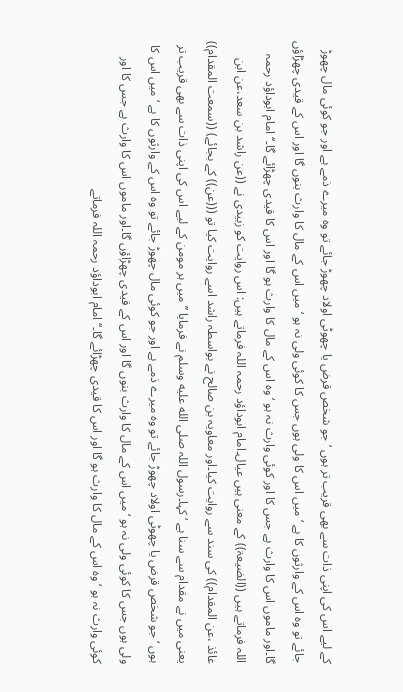کے لیے اس کی اپنی ذات سے بھی قریب تر ہوں ‘ جو شخص قرض یا چھوٹی اولاد چھوڑ جائے تو وہ میرے ذمے ہے اور جو کوئی مال چھوڑ جائے تو وہ اس کے وارثوں کا ہے ‘ میں اس کا ولی ہوں جس کا کوئی ولی نہ ہو ‘ میں اس کے مال کا وارث بنوں گا اور اس کے قیدی چھڑاؤں گا۔اور ماموں اس کا وارث ہے جس کا اور کوئی وارث نہ ہو ‘ وہ اس کے مال کا وارث ہو گا اور اس کا قیدی چھڑائے گا۔‘‘ امام ابوداؤد رحمہ اللہ فرماتے ہیں ((الضیعۃ)) کے معنی ہیں عیال۔امام ابوداؤد رحمہ اللہ فرماتے ہیں: اس روایت کو زبیدی نے ((عن راشد بن سعد،عن ابن عائذ ،عن المقدام)) کی سند سے روایت کیا۔اور معاویہ بن صالح نے بواسطہ راشد اسے روایت کیا تو (((عن)) کے بجائے) ((سمعت المقدام)) یعنی میں نے مقدام سے سنا ہے ‘ کہا۔رسول اللہ صلى الله عليه وسلم نے فرمایا ’’میں ہر مومن کے لیے اس کی اپنی ذات سے بھی قریب تر ہوں ‘ جو شخص قرض یا چھوٹی اولاد چھوڑ جائے تو وہ میرے ذمے ہے اور جو کوئی مال چھوڑ جائے تو وہ اس کے وارثوں کا ہے ‘ میں اس کا ولی ہوں جس کا کوئی ولی نہ ہو ‘ میں اس کے مال کا وارث بنوں گا اور اس کے قیدی چھڑاؤں گا۔اور ماموں اس کا وارث ہے جس کا اور کوئی وارث نہ ہو ‘ وہ اس کے مال کا وارث ہو گا اور اس کا قیدی چھڑائے گا۔‘‘ امام ابوداؤد رحمہ اللہ فرماتے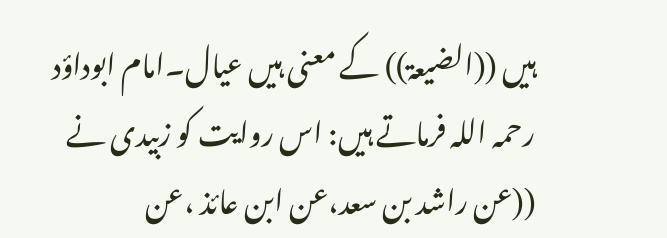ہیں ((الضیعۃ)) کے معنی ہیں عیال۔امام ابوداؤد رحمہ اللہ فرماتے ہیں: اس روایت کو زبیدی نے ((عن راشد بن سعد،عن ابن عائذ ،عن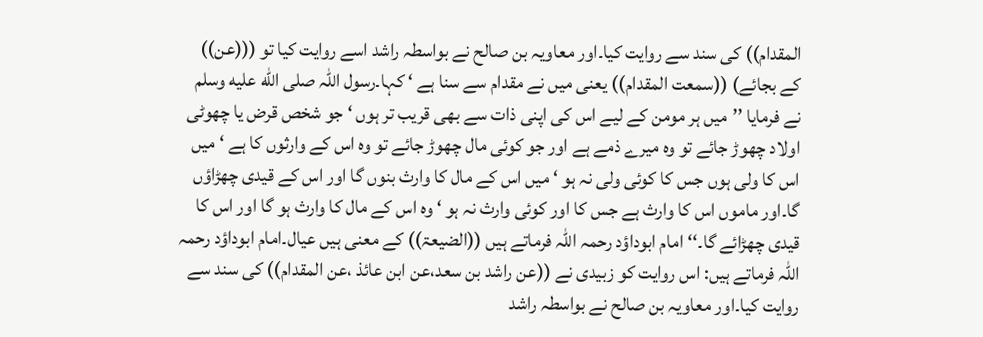المقدام)) کی سند سے روایت کیا۔اور معاویہ بن صالح نے بواسطہ راشد اسے روایت کیا تو (((عن)) کے بجائے) ((سمعت المقدام)) یعنی میں نے مقدام سے سنا ہے ‘ کہا۔رسول اللہ صلى الله عليه وسلم نے فرمایا ’’میں ہر مومن کے لیے اس کی اپنی ذات سے بھی قریب تر ہوں ‘ جو شخص قرض یا چھوٹی اولاد چھوڑ جائے تو وہ میرے ذمے ہے اور جو کوئی مال چھوڑ جائے تو وہ اس کے وارثوں کا ہے ‘ میں اس کا ولی ہوں جس کا کوئی ولی نہ ہو ‘ میں اس کے مال کا وارث بنوں گا اور اس کے قیدی چھڑاؤں گا۔اور ماموں اس کا وارث ہے جس کا اور کوئی وارث نہ ہو ‘ وہ اس کے مال کا وارث ہو گا اور اس کا قیدی چھڑائے گا۔‘‘ امام ابوداؤد رحمہ اللہ فرماتے ہیں ((الضیعۃ)) کے معنی ہیں عیال۔امام ابوداؤد رحمہ اللہ فرماتے ہیں: اس روایت کو زبیدی نے ((عن راشد بن سعد،عن ابن عائذ ،عن المقدام)) کی سند سے روایت کیا۔اور معاویہ بن صالح نے بواسطہ راشد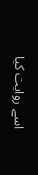اسے روایت کیا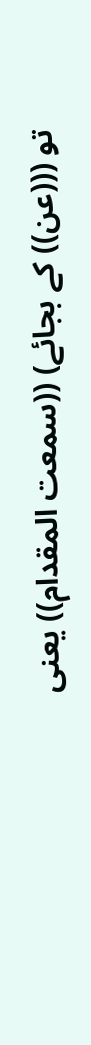تو (((عن)) کے بجائے) ((سمعت المقدام)) یعنی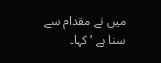میں نے مقدام سے سنا ہے ‘ کہا۔